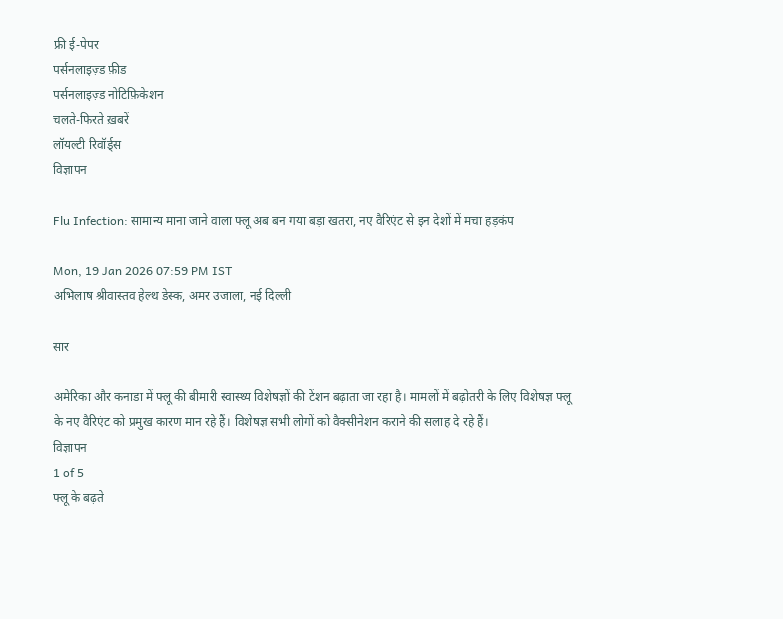फ्री ई-पेपर
पर्सनलाइज़्ड फ़ीड
पर्सनलाइज़्ड नोटिफ़िकेशन
चलते-फिरते ख़बरें
लॉयल्टी रिवॉर्ड्स
विज्ञापन

Flu Infection: सामान्य माना जाने वाला फ्लू अब बन गया बड़ा खतरा, नए वैरिएंट से इन देशों में मचा हड़कंप

Mon, 19 Jan 2026 07:59 PM IST
अभिलाष श्रीवास्तव हेल्थ डेस्क, अमर उजाला, नई दिल्ली

सार

अमेरिका और कनाडा में फ्लू की बीमारी स्वास्थ्य विशेषज्ञों की टेंशन बढ़ाता जा रहा है। मामलों में बढ़ोतरी के लिए विशेषज्ञ फ्लू के नए वैरिएंट को प्रमुख कारण मान रहे हैं। विशेषज्ञ सभी लोगों को वैक्सीनेशन कराने की सलाह दे रहे हैं।
विज्ञापन
1 of 5
फ्लू के बढ़ते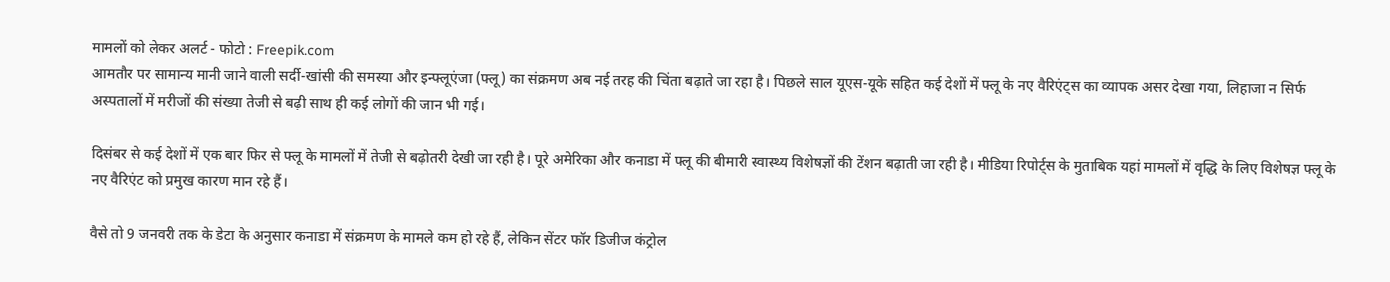मामलों को लेकर अलर्ट - फोटो : Freepik.com
आमतौर पर सामान्य मानी जाने वाली सर्दी-खांसी की समस्या और इन्फ्लूएंजा (फ्लू) का संक्रमण अब नई तरह की चिंता बढ़ाते जा रहा है। पिछले साल यूएस-यूके सहित कई देशों में फ्लू के नए वैरिएंट्स का व्यापक असर देखा गया, लिहाजा न सिर्फ अस्पतालों में मरीजों की संख्या तेजी से बढ़ी साथ ही कई लोगों की जान भी गई।

दिसंबर से कई देशों में एक बार फिर से फ्लू के मामलों में तेजी से बढ़ोतरी देखी जा रही है। पूरे अमेरिका और कनाडा में फ्लू की बीमारी स्वास्थ्य विशेषज्ञों की टेंशन बढ़ाती जा रही है। मीडिया रिपोर्ट्स के मुताबिक यहां मामलों में वृद्धि के लिए विशेषज्ञ फ्लू के नए वैरिएंट को प्रमुख कारण मान रहे हैं।

वैसे तो 9 जनवरी तक के डेटा के अनुसार कनाडा में संक्रमण के मामले कम हो रहे हैं, लेकिन सेंटर फॉर डिजीज कंट्रोल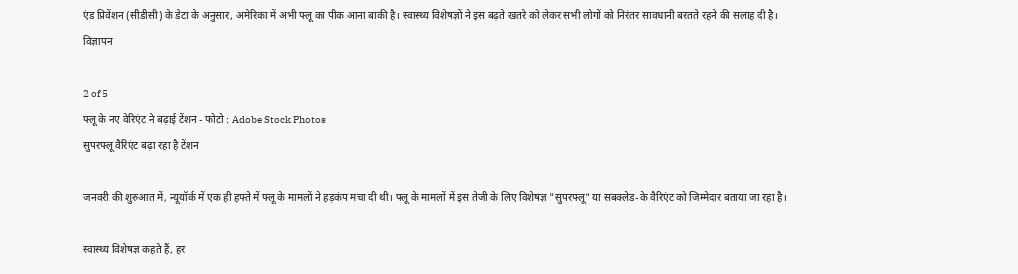एंड प्रिवेंशन (सीडीसी) के डेटा के अनुसार, अमेरिका में अभी फ्लू का पीक आना बाकी है। स्वास्थ्य विशेषज्ञों ने इस बढ़ते खतरे को लेकर सभी लोगों को निरंतर सावधानी बरतते रहने की सलाह दी है।
विज्ञापन

2 of 5
फ्लू के नए वेरिएंट ने बढ़ाई टेंशन - फोटो : Adobe Stock Photos
सुपरफ्लू वैरिएंट बढ़ा रहा है टेंशन

जनवरी की शुरुआत में, न्यूयॉर्क में एक ही हफ्ते में फ्लू के मामलों ने हड़कंप मचा दी थी। फ्लू के मामलों में इस तेजी के लिए विशेषज्ञ "सुपरफ्लू" या सबक्लेड-के वैरिएंट को जिम्मेदार बताया जा रहा है।

स्वास्थ्य विशेषज्ञ कहते हैं, हर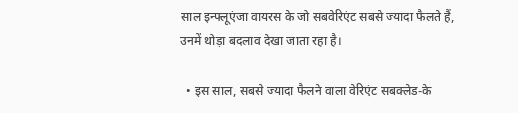साल इन्फ्लूएंजा वायरस के जो सबवेरिएंट सबसे ज्यादा फैलते हैं, उनमें थोड़ा बदलाव देखा जाता रहा है।

  • इस साल, सबसे ज्यादा फैलने वाला वेरिएंट सबक्लेड-के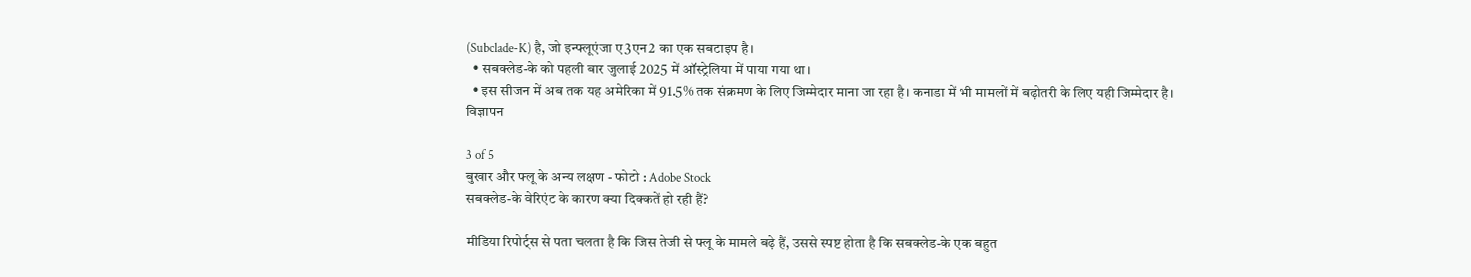(Subclade-K) है, जो इन्फ्लूएंजा ए3एन2 का एक सबटाइप है।
  • सबक्लेड-के को पहली बार जुलाई 2025 में ऑस्ट्रेलिया में पाया गया था।
  • इस सीजन में अब तक यह अमेरिका में 91.5% तक संक्रमण के लिए जिम्मेदार माना जा रहा है। कनाडा में भी मामलों में बढ़ोतरी के लिए यही जिम्मेदार है।
विज्ञापन

3 of 5
बुखार और फ्लू के अन्य लक्षण - फोटो : Adobe Stock
सबक्लेड-के वेरिएंट के कारण क्या दिक्कतें हो रही हैं?

मीडिया रिपोर्ट्स से पता चलता है कि जिस तेजी से फ्लू के मामले बढ़े हैं, उससे स्पष्ट होता है कि सबक्लेड-के एक बहुत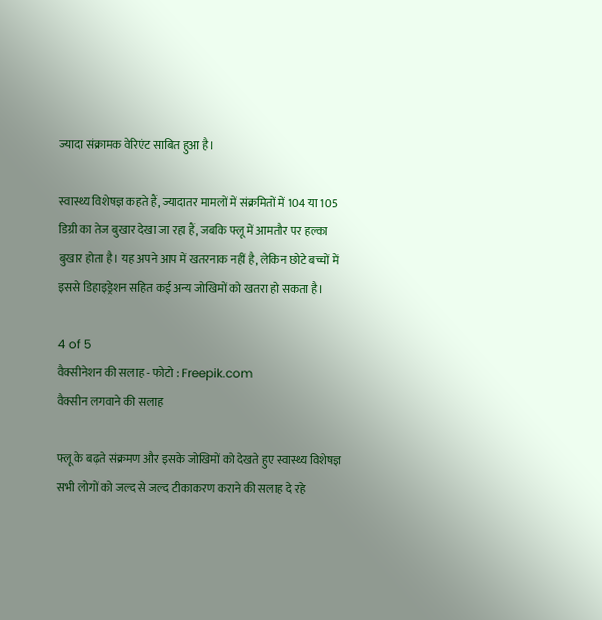ज्यादा संक्रामक वेरिएंट साबित हुआ है।

स्वास्थ्य विशेषज्ञ कहते हैं, ज्यादातर मामलों में संक्रमितों में 104 या 105 डिग्री का तेज बुखार देखा जा रहा हैं, जबकि फ्लू में आमतौर पर हल्का बुखार होता है। यह अपने आप में खतरनाक नहीं है, लेकिन छोटे बच्चों में इससे डिहाइड्रेशन सहित कई अन्य जोखिमों को खतरा हो सकता है।

4 of 5
वैक्सीनेशन की सलाह - फोटो : Freepik.com
वैक्सीन लगवाने की सलाह

फ्लू के बढ़ते संक्रमण और इसके जोखिमों को देखते हुए स्वास्थ्य विशेषज्ञ सभी लोगों को जल्द से जल्द टीकाकरण कराने की सलाह दे रहे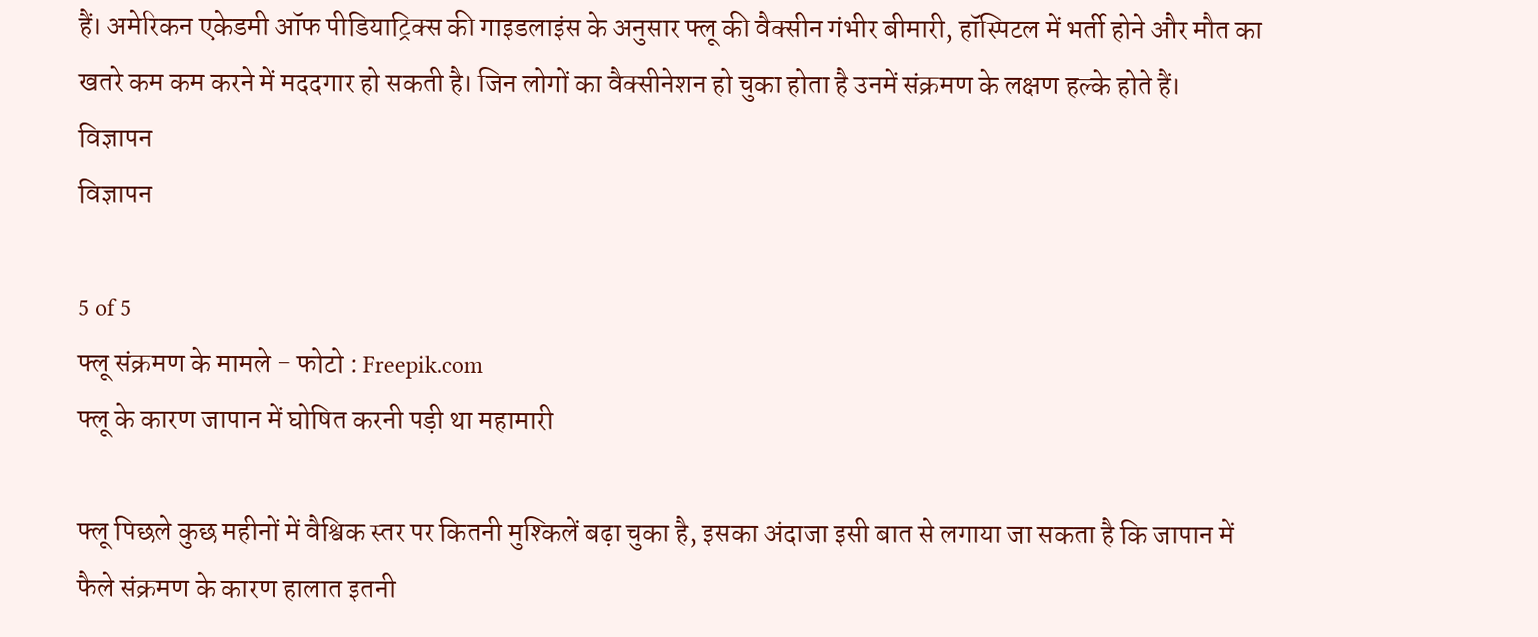हैं। अमेरिकन एकेडमी ऑफ पीडियाट्रिक्स की गाइडलाइंस के अनुसार फ्लू की वैक्सीन गंभीर बीमारी, हॉस्पिटल में भर्ती होने और मौत का खतरे कम कम करने में मददगार हो सकती है। जिन लोगों का वैक्सीनेशन हो चुका होता है उनमें संक्रमण के लक्षण हल्के होते हैं।
विज्ञापन
विज्ञापन

5 of 5
फ्लू संक्रमण के मामले - फोटो : Freepik.com
फ्लू के कारण जापान में घोषित करनी पड़ी था महामारी

फ्लू पिछले कुछ महीनों में वैश्विक स्तर पर कितनी मुश्किलें बढ़ा चुका है, इसका अंदाजा इसी बात से लगाया जा सकता है कि जापान में फैले संक्रमण के कारण हालात इतनी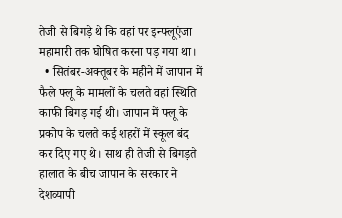तेजी से बिगड़े थे कि वहां पर इन्फ्लूएंजा महामारी तक घोषित करना पड़ गया था।
  • सितंबर-अक्तूबर के महीने में जापान में फैले फ्लू के मामलों के चलते वहां स्थिति काफी बिगड़ गई थी। जापान में फ्लू के प्रकोप के चलते कई शहरों में स्कूल बंद कर दिए गए थे। साथ ही तेजी से बिगड़ते हालात के बीच जापान के सरकार ने देशव्यापी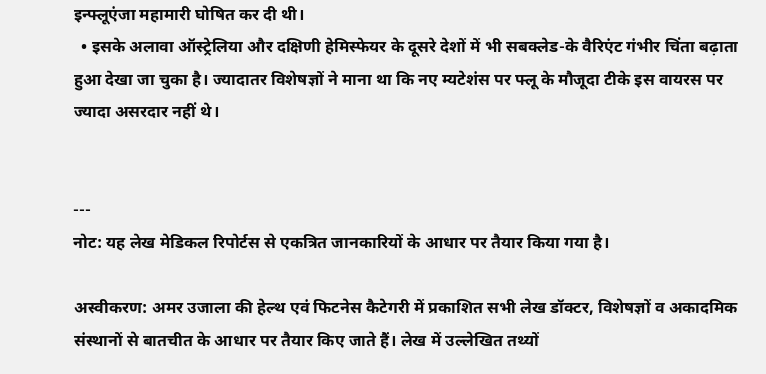इन्फ्लूएंजा महामारी घोषित कर दी थी।
  • इसके अलावा ऑस्ट्रेलिया और दक्षिणी हेमिस्फेयर के दूसरे देशों में भी सबक्लेड-के वैरिएंट गंभीर चिंता बढ़ाता हुआ देखा जा चुका है। ज्यादातर विशेषज्ञों ने माना था कि नए म्यटेशंस पर फ्लू के मौजूदा टीके इस वायरस पर ज्यादा असरदार नहीं थे।


---
नोट: यह लेख मेडिकल रिपोर्टस से एकत्रित जानकारियों के आधार पर तैयार किया गया है।

अस्वीकरण: अमर उजाला की हेल्थ एवं फिटनेस कैटेगरी में प्रकाशित सभी लेख डॉक्टर, विशेषज्ञों व अकादमिक संस्थानों से बातचीत के आधार पर तैयार किए जाते हैं। लेख में उल्लेखित तथ्यों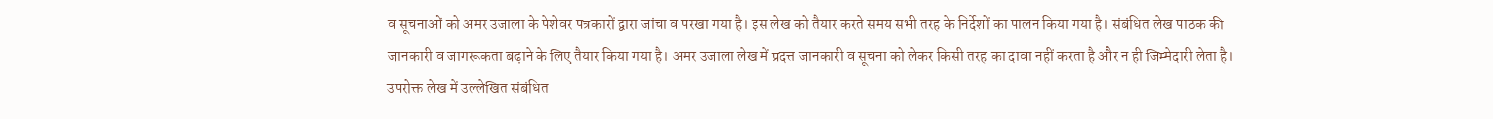व सूचनाओं को अमर उजाला के पेशेवर पत्रकारों द्वारा जांचा व परखा गया है। इस लेख को तैयार करते समय सभी तरह के निर्देशों का पालन किया गया है। संबंधित लेख पाठक की जानकारी व जागरूकता बढ़ाने के लिए तैयार किया गया है। अमर उजाला लेख में प्रदत्त जानकारी व सूचना को लेकर किसी तरह का दावा नहीं करता है और न ही जिम्मेदारी लेता है। उपरोक्त लेख में उल्लेखित संबंधित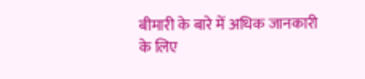बीमारी के बारे में अधिक जानकारी के लिए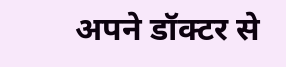अपने डॉक्टर से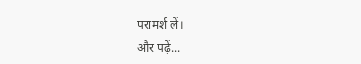परामर्श लें।
और पढ़ें...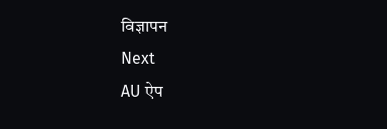विज्ञापन
Next
AU ऐप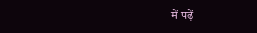में पढ़ें